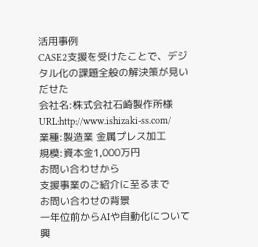活用事例
CASE2支援を受けたことで、デジタル化の課題全般の解決策が見いだせた
会社名:株式会社石崎製作所様
URL:http://www.ishizaki-ss.com/
業種:製造業 金属プレス加工
規模:資本金1,000万円
お問い合わせから
支援事業のご紹介に至るまで
お問い合わせの背景
一年位前からAIや自動化について興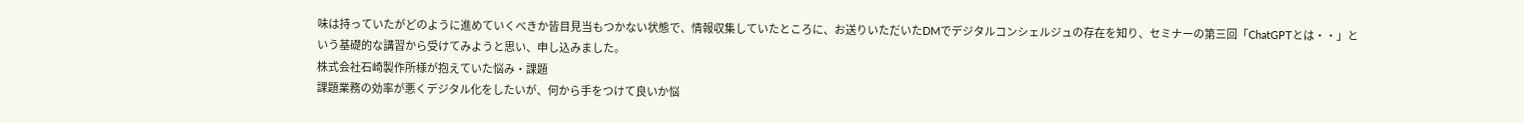味は持っていたがどのように進めていくべきか皆目見当もつかない状態で、情報収集していたところに、お送りいただいたDMでデジタルコンシェルジュの存在を知り、セミナーの第三回「ChatGPTとは・・」という基礎的な講習から受けてみようと思い、申し込みました。
株式会社石崎製作所様が抱えていた悩み・課題
課題業務の効率が悪くデジタル化をしたいが、何から手をつけて良いか悩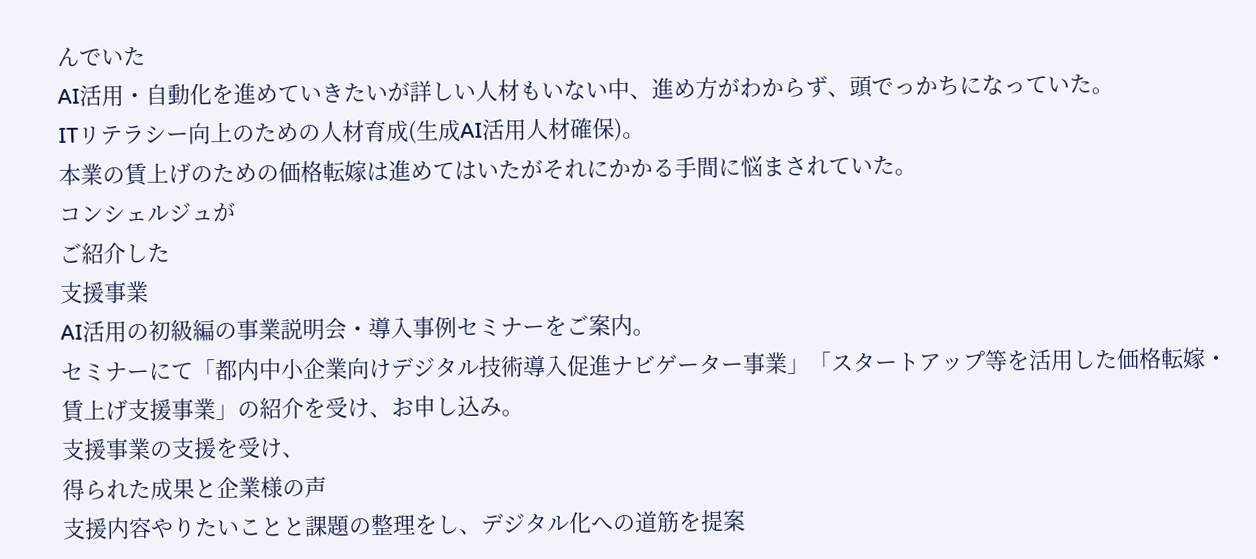んでいた
AI活用・自動化を進めていきたいが詳しい人材もいない中、進め方がわからず、頭でっかちになっていた。
ITリテラシー向上のための人材育成(生成AI活用人材確保)。
本業の賃上げのための価格転嫁は進めてはいたがそれにかかる手間に悩まされていた。
コンシェルジュが
ご紹介した
支援事業
AI活用の初級編の事業説明会・導入事例セミナーをご案内。
セミナーにて「都内中小企業向けデジタル技術導入促進ナビゲーター事業」「スタートアップ等を活用した価格転嫁・賃上げ支援事業」の紹介を受け、お申し込み。
支援事業の支援を受け、
得られた成果と企業様の声
支援内容やりたいことと課題の整理をし、デジタル化への道筋を提案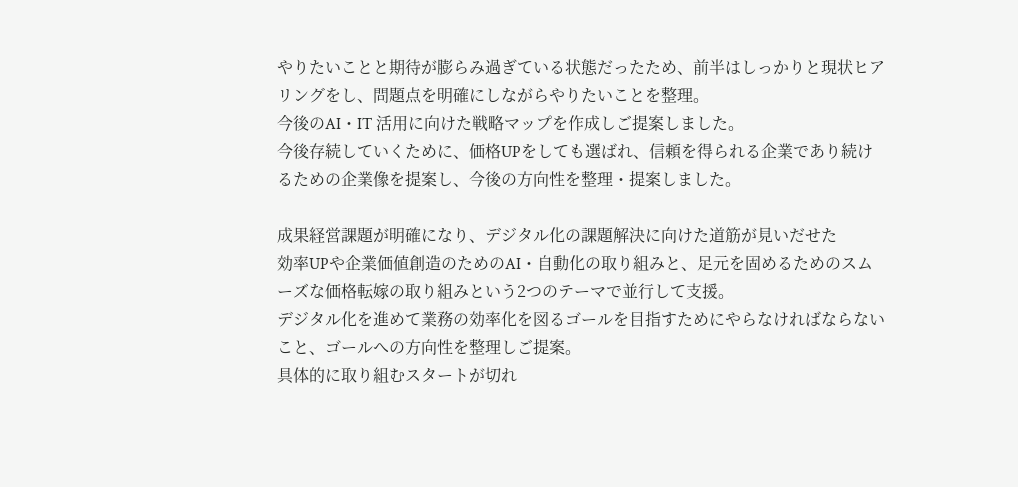やりたいことと期待が膨らみ過ぎている状態だったため、前半はしっかりと現状ヒアリングをし、問題点を明確にしながらやりたいことを整理。
今後のAI・IT 活用に向けた戦略マップを作成しご提案しました。
今後存続していくために、価格UPをしても選ばれ、信頼を得られる企業であり続けるための企業像を提案し、今後の方向性を整理・提案しました。

成果経営課題が明確になり、デジタル化の課題解決に向けた道筋が見いだせた
効率UPや企業価値創造のためのAI・自動化の取り組みと、足元を固めるためのスムーズな価格転嫁の取り組みという2つのテーマで並行して支援。
デジタル化を進めて業務の効率化を図るゴールを目指すためにやらなければならないこと、ゴールへの方向性を整理しご提案。
具体的に取り組むスタートが切れ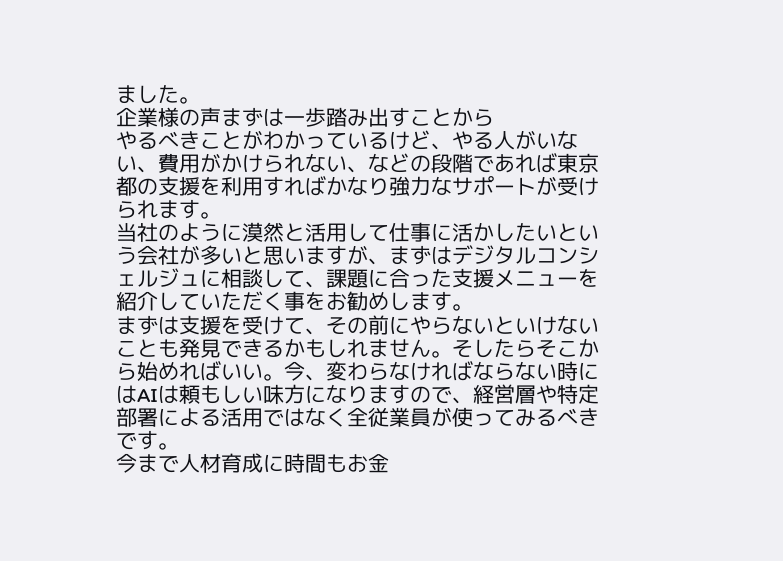ました。
企業様の声まずは一歩踏み出すことから
やるべきことがわかっているけど、やる人がいない、費用がかけられない、などの段階であれば東京都の支援を利用すればかなり強力なサポートが受けられます。
当社のように漠然と活用して仕事に活かしたいという会社が多いと思いますが、まずはデジタルコンシェルジュに相談して、課題に合った支援メニューを紹介していただく事をお勧めします。
まずは支援を受けて、その前にやらないといけないことも発見できるかもしれません。そしたらそこから始めればいい。今、変わらなければならない時にはAIは頼もしい味方になりますので、経営層や特定部署による活用ではなく全従業員が使ってみるべきです。
今まで人材育成に時間もお金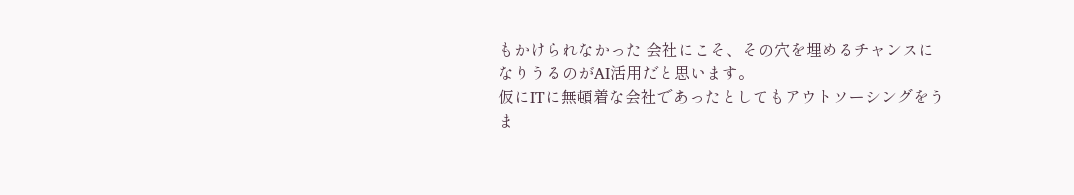もかけられなかった 会社にこそ、その穴を埋めるチャンスになりうるのがAI活用だと思います。
仮にITに無頓着な会社であったとしてもアウトソーシングをうま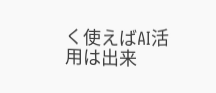く使えばAI活用は出来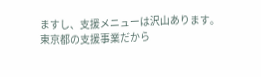ますし、支援メニューは沢山あります。東京都の支援事業だから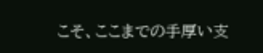こそ、ここまでの手厚い支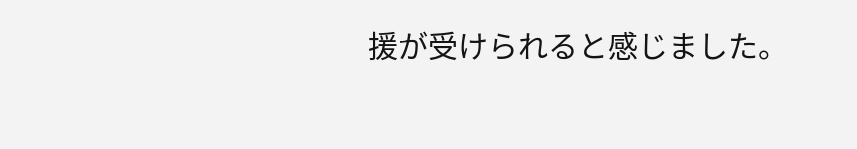援が受けられると感じました。